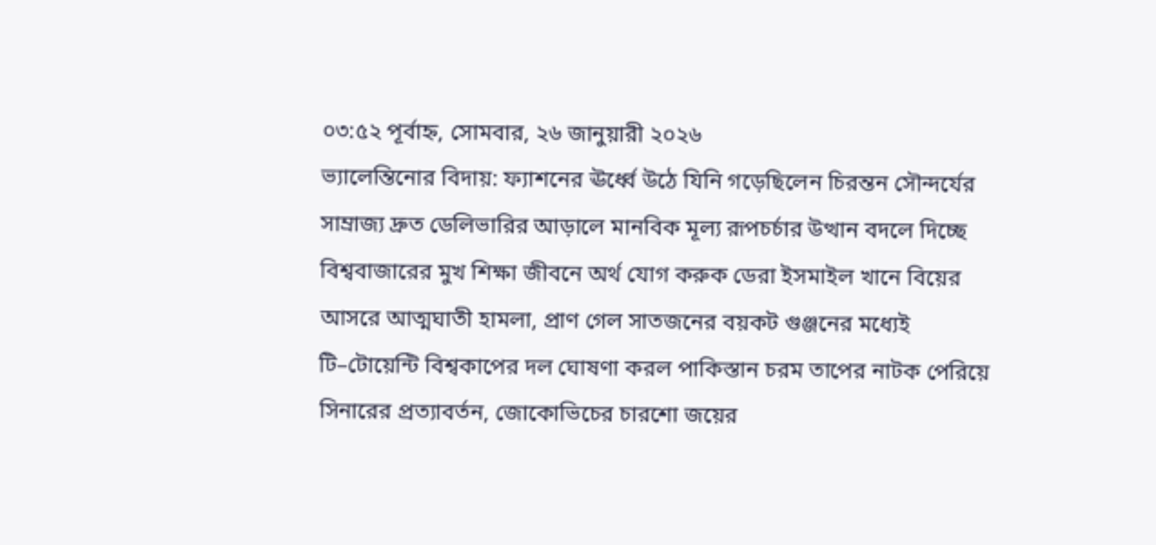০৩:৫২ পূর্বাহ্ন, সোমবার, ২৬ জানুয়ারী ২০২৬
ভ্যালেন্তিনোর বিদায়: ফ্যাশনের ঊর্ধ্বে উঠে যিনি গড়েছিলেন চিরন্তন সৌন্দর্যের সাম্রাজ্য দ্রুত ডেলিভারির আড়ালে মানবিক মূল্য রূপচর্চার উত্থান বদলে দিচ্ছে বিশ্ববাজারের মুখ শিক্ষা জীবনে অর্থ যোগ করুক ডেরা ইসমাইল খানে বিয়ের আসরে আত্মঘাতী হামলা, প্রাণ গেল সাতজনের বয়কট গুঞ্জনের মধ্যেই টি–টোয়েন্টি বিশ্বকাপের দল ঘোষণা করল পাকিস্তান চরম তাপের নাটক পেরিয়ে সিনারের প্রত্যাবর্তন, জোকোভিচের চারশো জয়ের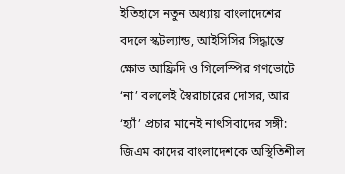ইতিহাসে নতুন অধ্যায় বাংলাদেশের বদলে স্কটল্যান্ড, আইসিসির সিদ্ধান্তে ক্ষোভ আফ্রিদি ও গিলেস্পির গণভোটে ‘না’ বললেই স্বৈরাচারের দোসর, আর ‘হ্যাঁ’ প্রচার মানেই নাৎসিবাদের সঙ্গী: জিএম কাদের বাংলাদেশকে অস্থিতিশীল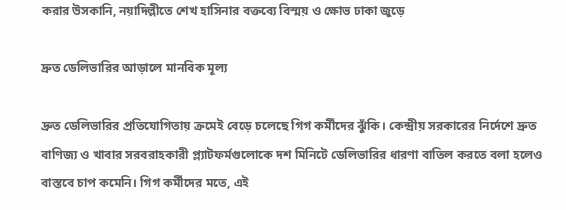করার উসকানি, নয়াদিল্লীতে শেখ হাসিনার বক্তব্যে বিস্ময় ও ক্ষোভ ঢাকা জুড়ে

দ্রুত ডেলিভারির আড়ালে মানবিক মূল্য

দ্রুত ডেলিভারির প্রতিযোগিতায় ক্রমেই বেড়ে চলেছে গিগ কর্মীদের ঝুঁকি। কেন্দ্রীয় সরকারের নির্দেশে দ্রুত বাণিজ্য ও খাবার সরবরাহকারী প্ল্যাটফর্মগুলোকে দশ মিনিটে ডেলিভারির ধারণা বাতিল করতে বলা হলেও বাস্তবে চাপ কমেনি। গিগ কর্মীদের মতে, এই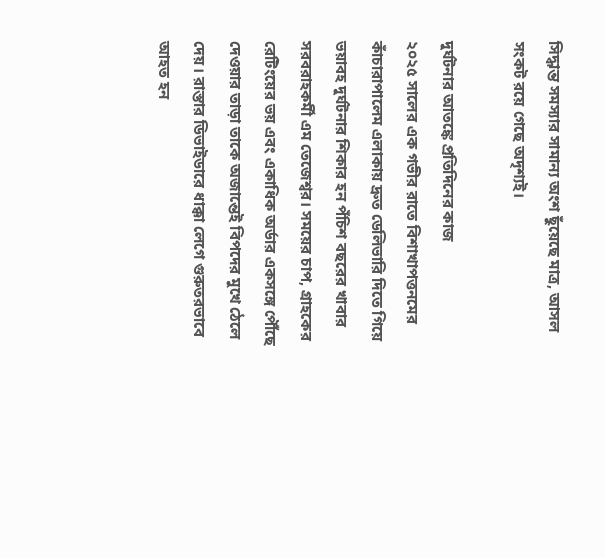সিদ্ধান্ত সমস্যার সামান্য অংশ ছুঁয়েছে মাত্র, আসল সংকট রয়ে গেছে অদৃশ্যই।

দুর্ঘটনার আতঙ্কে প্রতিদিনের কাজ
২০২৫ সালের এক গভীর রাতে বিশাখাপত্তনমের কাঁচারাপালেম এলাকায় দ্রুত ডেলিভারি দিতে গিয়ে ভয়াবহ দুর্ঘটনার শিকার হন পঁচিশ বছরের খাবার সরবরাহকর্মী এম তেজেশ্বর। সময়ের চাপ, গ্রাহকের রেটিংয়ের ভয় এবং একাধিক অর্ডার একসঙ্গে পৌঁছে দেওয়ার তাড়া তাকে অজান্তেই বিপদের মুখে ঠেলে দেয়। রাস্তার ডিভাইডারে ধাক্কা লেগে গুরুতরভাবে আহত হন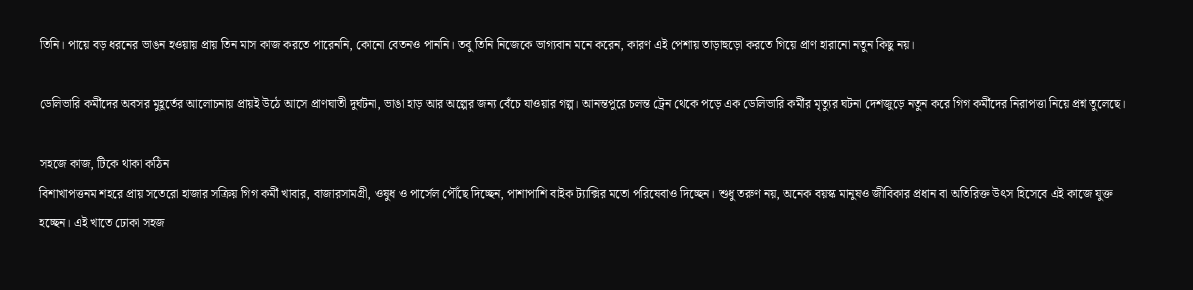তিনি। পায়ে বড় ধরনের ভাঙন হওয়ায় প্রায় তিন মাস কাজ করতে পারেননি, কোনো বেতনও পাননি। তবু তিনি নিজেকে ভাগ্যবান মনে করেন, কারণ এই পেশায় তাড়াহুড়ো করতে গিয়ে প্রাণ হারানো নতুন কিছু নয়।

ডেলিভারি কর্মীদের অবসর মুহূর্তের আলোচনায় প্রায়ই উঠে আসে প্রাণঘাতী দুর্ঘটনা, ভাঙা হাড় আর অল্পের জন্য বেঁচে যাওয়ার গল্প। আনন্তপুরে চলন্ত ট্রেন থেকে পড়ে এক ডেলিভারি কর্মীর মৃত্যুর ঘটনা দেশজুড়ে নতুন করে গিগ কর্মীদের নিরাপত্তা নিয়ে প্রশ্ন তুলেছে।

সহজে কাজ, টিকে থাকা কঠিন
বিশাখাপত্তনম শহরে প্রায় সতেরো হাজার সক্রিয় গিগ কর্মী খাবার, বাজারসামগ্রী, ওষুধ ও পার্সেল পৌঁছে দিচ্ছেন, পাশাপাশি বাইক ট্যাক্সির মতো পরিষেবাও দিচ্ছেন। শুধু তরুণ নয়, অনেক বয়স্ক মানুষও জীবিকার প্রধান বা অতিরিক্ত উৎস হিসেবে এই কাজে যুক্ত হচ্ছেন। এই খাতে ঢোকা সহজ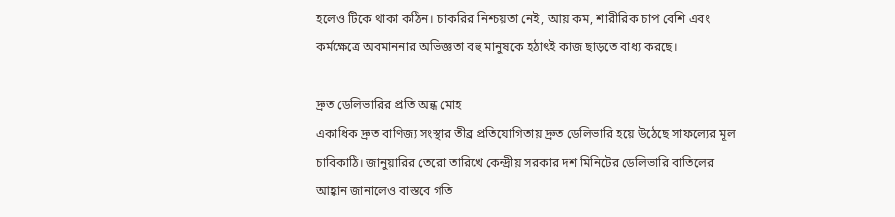হলেও টিকে থাকা কঠিন। চাকরির নিশ্চয়তা নেই, আয় কম, শারীরিক চাপ বেশি এবং কর্মক্ষেত্রে অবমাননার অভিজ্ঞতা বহু মানুষকে হঠাৎই কাজ ছাড়তে বাধ্য করছে।

দ্রুত ডেলিভারির প্রতি অন্ধ মোহ
একাধিক দ্রুত বাণিজ্য সংস্থার তীব্র প্রতিযোগিতায় দ্রুত ডেলিভারি হয়ে উঠেছে সাফল্যের মূল চাবিকাঠি। জানুয়ারির তেরো তারিখে কেন্দ্রীয় সরকার দশ মিনিটের ডেলিভারি বাতিলের আহ্বান জানালেও বাস্তবে গতি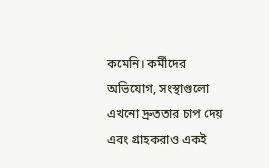কমেনি। কর্মীদের অভিযোগ, সংস্থাগুলো এখনো দ্রুততার চাপ দেয় এবং গ্রাহকরাও একই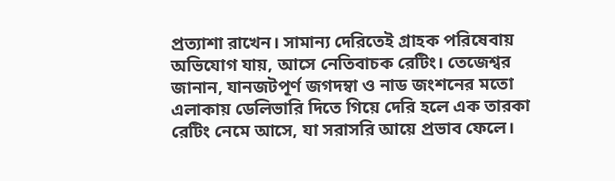প্রত্যাশা রাখেন। সামান্য দেরিতেই গ্রাহক পরিষেবায় অভিযোগ যায়, আসে নেতিবাচক রেটিং। তেজেশ্বর জানান, যানজটপূর্ণ জগদম্বা ও নাড জংশনের মতো এলাকায় ডেলিভারি দিতে গিয়ে দেরি হলে এক তারকা রেটিং নেমে আসে, যা সরাসরি আয়ে প্রভাব ফেলে।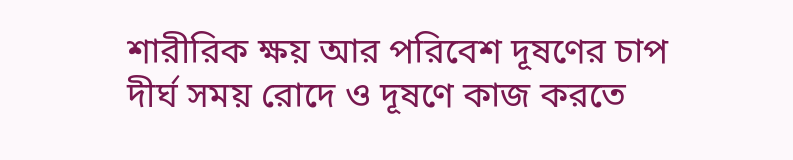শারীরিক ক্ষয় আর পরিবেশ দূষণের চাপ
দীর্ঘ সময় রোদে ও দূষণে কাজ করতে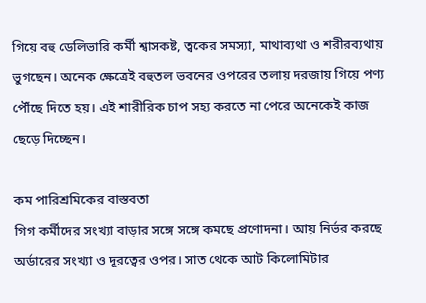গিয়ে বহু ডেলিভারি কর্মী শ্বাসকষ্ট, ত্বকের সমস্যা, মাথাব্যথা ও শরীরব্যথায় ভুগছেন। অনেক ক্ষেত্রেই বহুতল ভবনের ওপরের তলায় দরজায় গিয়ে পণ্য পৌঁছে দিতে হয়। এই শারীরিক চাপ সহ্য করতে না পেরে অনেকেই কাজ ছেড়ে দিচ্ছেন।

কম পারিশ্রমিকের বাস্তবতা
গিগ কর্মীদের সংখ্যা বাড়ার সঙ্গে সঙ্গে কমছে প্রণোদনা। আয় নির্ভর করছে অর্ডারের সংখ্যা ও দূরত্বের ওপর। সাত থেকে আট কিলোমিটার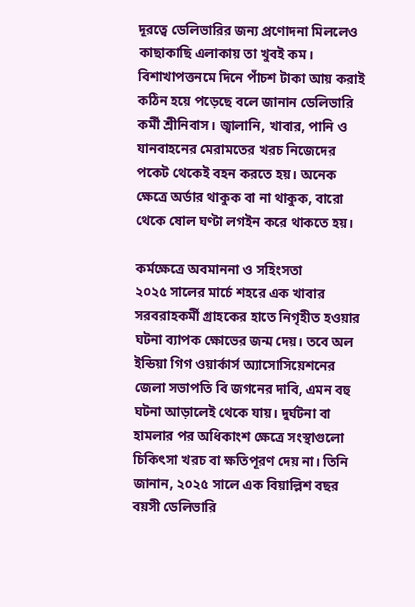দূরত্বে ডেলিভারির জন্য প্রণোদনা মিললেও কাছাকাছি এলাকায় তা খুবই কম। বিশাখাপত্তনমে দিনে পাঁচশ টাকা আয় করাই কঠিন হয়ে পড়েছে বলে জানান ডেলিভারি কর্মী শ্রীনিবাস। জ্বালানি, খাবার, পানি ও যানবাহনের মেরামতের খরচ নিজেদের পকেট থেকেই বহন করতে হয়। অনেক ক্ষেত্রে অর্ডার থাকুক বা না থাকুক, বারো থেকে ষোল ঘণ্টা লগইন করে থাকতে হয়।

কর্মক্ষেত্রে অবমাননা ও সহিংসতা
২০২৫ সালের মার্চে শহরে এক খাবার সরবরাহকর্মী গ্রাহকের হাতে নিগৃহীত হওয়ার ঘটনা ব্যাপক ক্ষোভের জন্ম দেয়। তবে অল ইন্ডিয়া গিগ ওয়ার্কার্স অ্যাসোসিয়েশনের জেলা সভাপতি বি জগনের দাবি, এমন বহু ঘটনা আড়ালেই থেকে যায়। দুর্ঘটনা বা হামলার পর অধিকাংশ ক্ষেত্রে সংস্থাগুলো চিকিৎসা খরচ বা ক্ষতিপূরণ দেয় না। তিনি জানান, ২০২৫ সালে এক বিয়াল্লিশ বছর বয়সী ডেলিভারি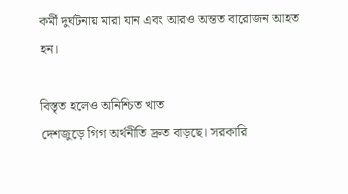কর্মী দুর্ঘটনায় মারা যান এবং আরও অন্তত বারোজন আহত হন।

বিস্তৃত হলেও অনিশ্চিত খাত
দেশজুড়ে গিগ অর্থনীতি দ্রুত বাড়ছে। সরকারি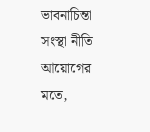ভাবনাচিন্তা সংস্থা নীতি আয়োগের মতে,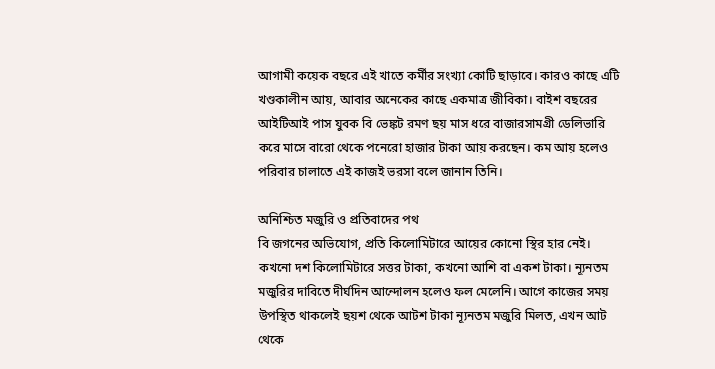আগামী কয়েক বছরে এই খাতে কর্মীর সংখ্যা কোটি ছাড়াবে। কারও কাছে এটি খণ্ডকালীন আয়, আবার অনেকের কাছে একমাত্র জীবিকা। বাইশ বছরের আইটিআই পাস যুবক বি ভেঙ্কট রমণ ছয় মাস ধরে বাজারসামগ্রী ডেলিভারি করে মাসে বারো থেকে পনেরো হাজার টাকা আয় করছেন। কম আয় হলেও পরিবার চালাতে এই কাজই ভরসা বলে জানান তিনি।

অনিশ্চিত মজুরি ও প্রতিবাদের পথ
বি জগনের অভিযোগ, প্রতি কিলোমিটারে আয়ের কোনো স্থির হার নেই। কখনো দশ কিলোমিটারে সত্তর টাকা, কখনো আশি বা একশ টাকা। ন্যূনতম মজুরির দাবিতে দীর্ঘদিন আন্দোলন হলেও ফল মেলেনি। আগে কাজের সময় উপস্থিত থাকলেই ছয়শ থেকে আটশ টাকা ন্যূনতম মজুরি মিলত, এখন আট থেকে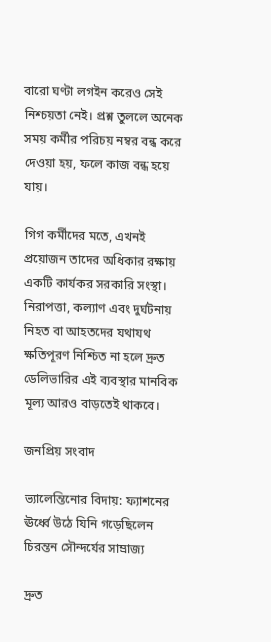বারো ঘণ্টা লগইন করেও সেই নিশ্চয়তা নেই। প্রশ্ন তুললে অনেক সময় কর্মীর পরিচয় নম্বর বন্ধ করে দেওয়া হয়, ফলে কাজ বন্ধ হয়ে যায়।

গিগ কর্মীদের মতে, এখনই প্রয়োজন তাদের অধিকার রক্ষায় একটি কার্যকর সরকারি সংস্থা। নিরাপত্তা, কল্যাণ এবং দুর্ঘটনায় নিহত বা আহতদের যথাযথ ক্ষতিপূরণ নিশ্চিত না হলে দ্রুত ডেলিভারির এই ব্যবস্থার মানবিক মূল্য আরও বাড়তেই থাকবে।

জনপ্রিয় সংবাদ

ভ্যালেন্তিনোর বিদায়: ফ্যাশনের ঊর্ধ্বে উঠে যিনি গড়েছিলেন চিরন্তন সৌন্দর্যের সাম্রাজ্য

দ্রুত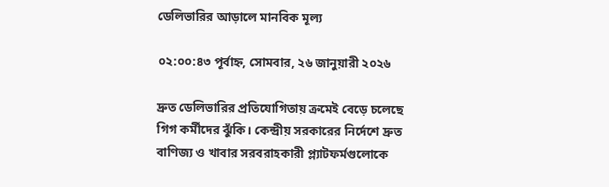ডেলিভারির আড়ালে মানবিক মূল্য

০২:০০:৪৩ পূর্বাহ্ন, সোমবার, ২৬ জানুয়ারী ২০২৬

দ্রুত ডেলিভারির প্রতিযোগিতায় ক্রমেই বেড়ে চলেছে গিগ কর্মীদের ঝুঁকি। কেন্দ্রীয় সরকারের নির্দেশে দ্রুত বাণিজ্য ও খাবার সরবরাহকারী প্ল্যাটফর্মগুলোকে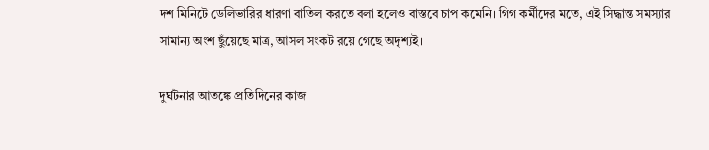দশ মিনিটে ডেলিভারির ধারণা বাতিল করতে বলা হলেও বাস্তবে চাপ কমেনি। গিগ কর্মীদের মতে, এই সিদ্ধান্ত সমস্যার সামান্য অংশ ছুঁয়েছে মাত্র, আসল সংকট রয়ে গেছে অদৃশ্যই।

দুর্ঘটনার আতঙ্কে প্রতিদিনের কাজ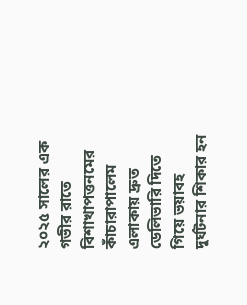২০২৫ সালের এক গভীর রাতে বিশাখাপত্তনমের কাঁচারাপালেম এলাকায় দ্রুত ডেলিভারি দিতে গিয়ে ভয়াবহ দুর্ঘটনার শিকার হন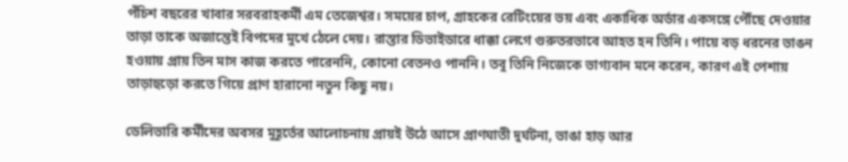পঁচিশ বছরের খাবার সরবরাহকর্মী এম তেজেশ্বর। সময়ের চাপ, গ্রাহকের রেটিংয়ের ভয় এবং একাধিক অর্ডার একসঙ্গে পৌঁছে দেওয়ার তাড়া তাকে অজান্তেই বিপদের মুখে ঠেলে দেয়। রাস্তার ডিভাইডারে ধাক্কা লেগে গুরুতরভাবে আহত হন তিনি। পায়ে বড় ধরনের ভাঙন হওয়ায় প্রায় তিন মাস কাজ করতে পারেননি, কোনো বেতনও পাননি। তবু তিনি নিজেকে ভাগ্যবান মনে করেন, কারণ এই পেশায় তাড়াহুড়ো করতে গিয়ে প্রাণ হারানো নতুন কিছু নয়।

ডেলিভারি কর্মীদের অবসর মুহূর্তের আলোচনায় প্রায়ই উঠে আসে প্রাণঘাতী দুর্ঘটনা, ভাঙা হাড় আর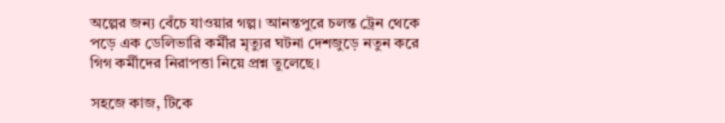অল্পের জন্য বেঁচে যাওয়ার গল্প। আনন্তপুরে চলন্ত ট্রেন থেকে পড়ে এক ডেলিভারি কর্মীর মৃত্যুর ঘটনা দেশজুড়ে নতুন করে গিগ কর্মীদের নিরাপত্তা নিয়ে প্রশ্ন তুলেছে।

সহজে কাজ, টিকে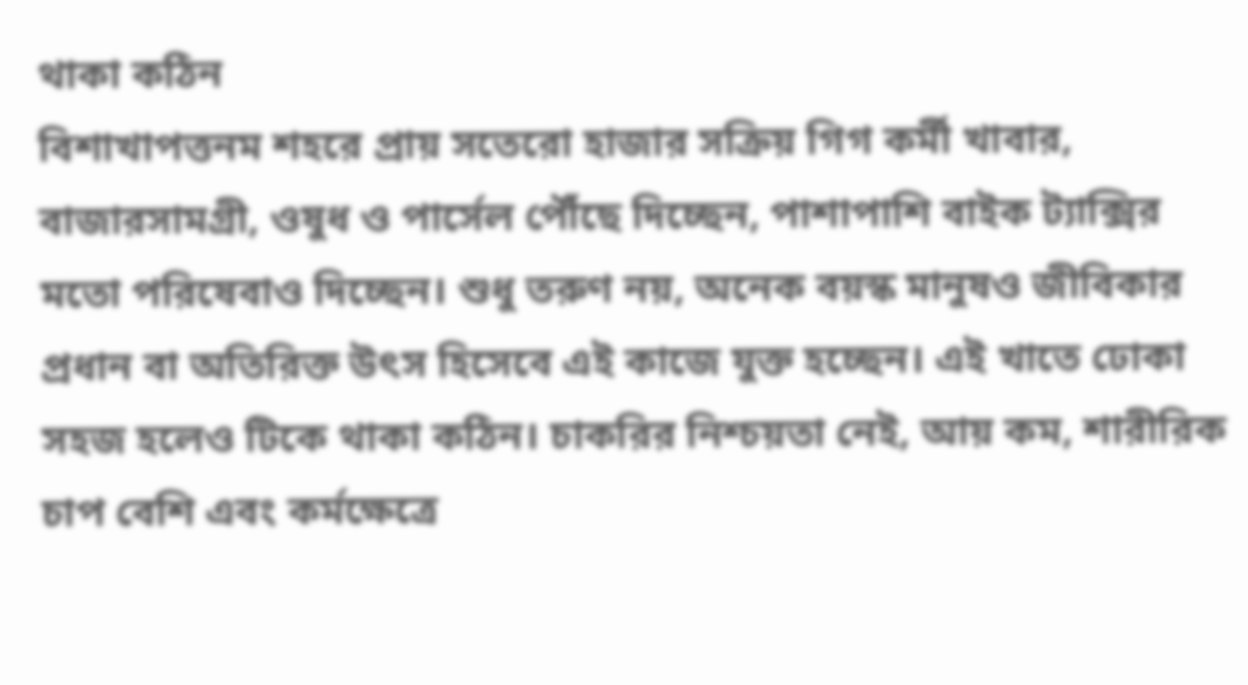থাকা কঠিন
বিশাখাপত্তনম শহরে প্রায় সতেরো হাজার সক্রিয় গিগ কর্মী খাবার, বাজারসামগ্রী, ওষুধ ও পার্সেল পৌঁছে দিচ্ছেন, পাশাপাশি বাইক ট্যাক্সির মতো পরিষেবাও দিচ্ছেন। শুধু তরুণ নয়, অনেক বয়স্ক মানুষও জীবিকার প্রধান বা অতিরিক্ত উৎস হিসেবে এই কাজে যুক্ত হচ্ছেন। এই খাতে ঢোকা সহজ হলেও টিকে থাকা কঠিন। চাকরির নিশ্চয়তা নেই, আয় কম, শারীরিক চাপ বেশি এবং কর্মক্ষেত্রে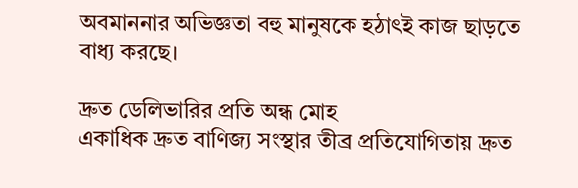অবমাননার অভিজ্ঞতা বহু মানুষকে হঠাৎই কাজ ছাড়তে বাধ্য করছে।

দ্রুত ডেলিভারির প্রতি অন্ধ মোহ
একাধিক দ্রুত বাণিজ্য সংস্থার তীব্র প্রতিযোগিতায় দ্রুত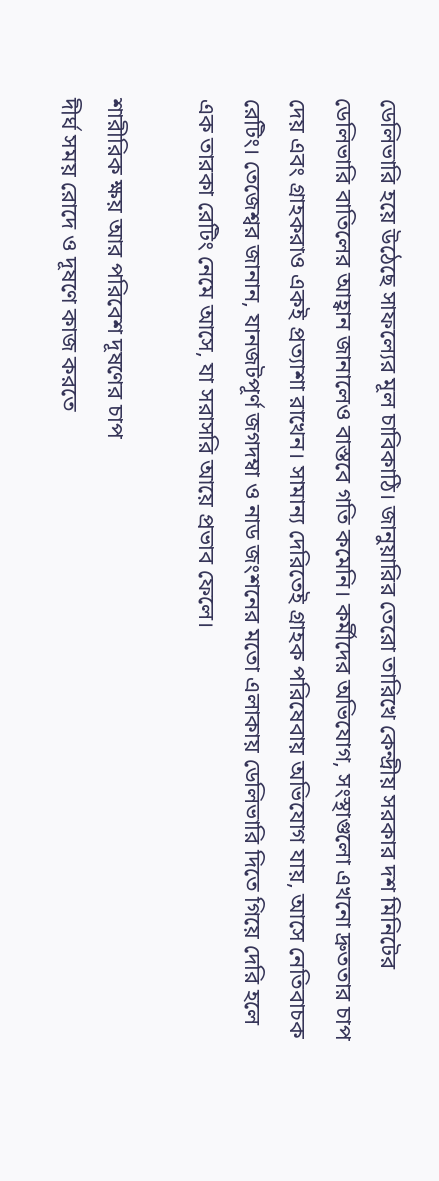ডেলিভারি হয়ে উঠেছে সাফল্যের মূল চাবিকাঠি। জানুয়ারির তেরো তারিখে কেন্দ্রীয় সরকার দশ মিনিটের ডেলিভারি বাতিলের আহ্বান জানালেও বাস্তবে গতি কমেনি। কর্মীদের অভিযোগ, সংস্থাগুলো এখনো দ্রুততার চাপ দেয় এবং গ্রাহকরাও একই প্রত্যাশা রাখেন। সামান্য দেরিতেই গ্রাহক পরিষেবায় অভিযোগ যায়, আসে নেতিবাচক রেটিং। তেজেশ্বর জানান, যানজটপূর্ণ জগদম্বা ও নাড জংশনের মতো এলাকায় ডেলিভারি দিতে গিয়ে দেরি হলে এক তারকা রেটিং নেমে আসে, যা সরাসরি আয়ে প্রভাব ফেলে।

শারীরিক ক্ষয় আর পরিবেশ দূষণের চাপ
দীর্ঘ সময় রোদে ও দূষণে কাজ করতে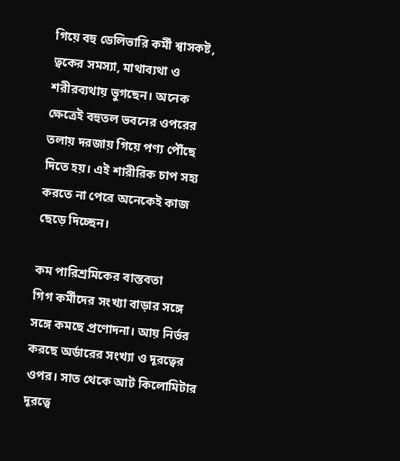গিয়ে বহু ডেলিভারি কর্মী শ্বাসকষ্ট, ত্বকের সমস্যা, মাথাব্যথা ও শরীরব্যথায় ভুগছেন। অনেক ক্ষেত্রেই বহুতল ভবনের ওপরের তলায় দরজায় গিয়ে পণ্য পৌঁছে দিতে হয়। এই শারীরিক চাপ সহ্য করতে না পেরে অনেকেই কাজ ছেড়ে দিচ্ছেন।

কম পারিশ্রমিকের বাস্তবতা
গিগ কর্মীদের সংখ্যা বাড়ার সঙ্গে সঙ্গে কমছে প্রণোদনা। আয় নির্ভর করছে অর্ডারের সংখ্যা ও দূরত্বের ওপর। সাত থেকে আট কিলোমিটার দূরত্বে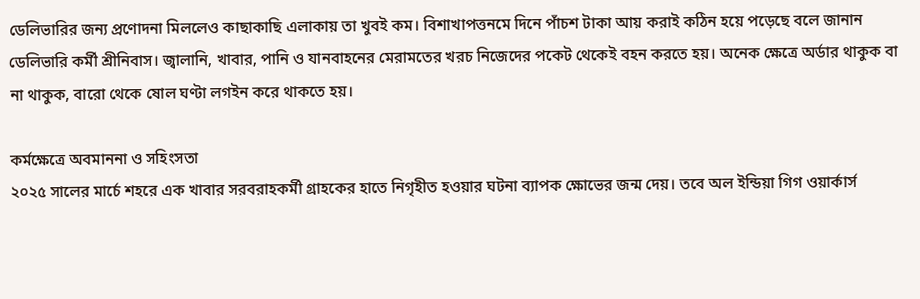ডেলিভারির জন্য প্রণোদনা মিললেও কাছাকাছি এলাকায় তা খুবই কম। বিশাখাপত্তনমে দিনে পাঁচশ টাকা আয় করাই কঠিন হয়ে পড়েছে বলে জানান ডেলিভারি কর্মী শ্রীনিবাস। জ্বালানি, খাবার, পানি ও যানবাহনের মেরামতের খরচ নিজেদের পকেট থেকেই বহন করতে হয়। অনেক ক্ষেত্রে অর্ডার থাকুক বা না থাকুক, বারো থেকে ষোল ঘণ্টা লগইন করে থাকতে হয়।

কর্মক্ষেত্রে অবমাননা ও সহিংসতা
২০২৫ সালের মার্চে শহরে এক খাবার সরবরাহকর্মী গ্রাহকের হাতে নিগৃহীত হওয়ার ঘটনা ব্যাপক ক্ষোভের জন্ম দেয়। তবে অল ইন্ডিয়া গিগ ওয়ার্কার্স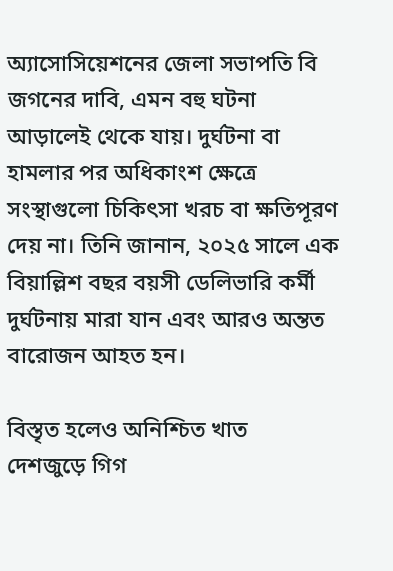অ্যাসোসিয়েশনের জেলা সভাপতি বি জগনের দাবি, এমন বহু ঘটনা আড়ালেই থেকে যায়। দুর্ঘটনা বা হামলার পর অধিকাংশ ক্ষেত্রে সংস্থাগুলো চিকিৎসা খরচ বা ক্ষতিপূরণ দেয় না। তিনি জানান, ২০২৫ সালে এক বিয়াল্লিশ বছর বয়সী ডেলিভারি কর্মী দুর্ঘটনায় মারা যান এবং আরও অন্তত বারোজন আহত হন।

বিস্তৃত হলেও অনিশ্চিত খাত
দেশজুড়ে গিগ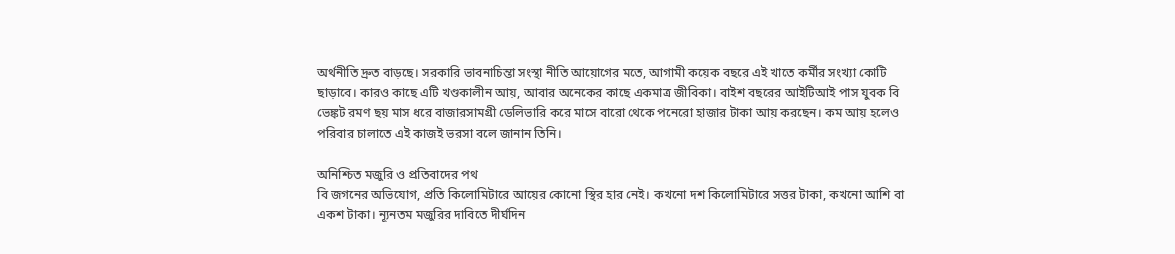অর্থনীতি দ্রুত বাড়ছে। সরকারি ভাবনাচিন্তা সংস্থা নীতি আয়োগের মতে, আগামী কয়েক বছরে এই খাতে কর্মীর সংখ্যা কোটি ছাড়াবে। কারও কাছে এটি খণ্ডকালীন আয়, আবার অনেকের কাছে একমাত্র জীবিকা। বাইশ বছরের আইটিআই পাস যুবক বি ভেঙ্কট রমণ ছয় মাস ধরে বাজারসামগ্রী ডেলিভারি করে মাসে বারো থেকে পনেরো হাজার টাকা আয় করছেন। কম আয় হলেও পরিবার চালাতে এই কাজই ভরসা বলে জানান তিনি।

অনিশ্চিত মজুরি ও প্রতিবাদের পথ
বি জগনের অভিযোগ, প্রতি কিলোমিটারে আয়ের কোনো স্থির হার নেই। কখনো দশ কিলোমিটারে সত্তর টাকা, কখনো আশি বা একশ টাকা। ন্যূনতম মজুরির দাবিতে দীর্ঘদিন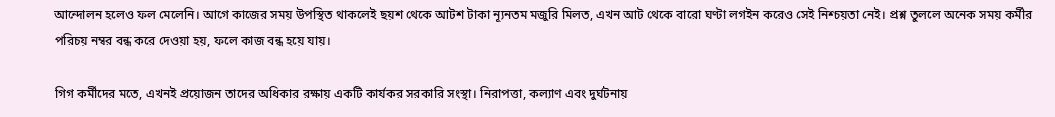আন্দোলন হলেও ফল মেলেনি। আগে কাজের সময় উপস্থিত থাকলেই ছয়শ থেকে আটশ টাকা ন্যূনতম মজুরি মিলত, এখন আট থেকে বারো ঘণ্টা লগইন করেও সেই নিশ্চয়তা নেই। প্রশ্ন তুললে অনেক সময় কর্মীর পরিচয় নম্বর বন্ধ করে দেওয়া হয়, ফলে কাজ বন্ধ হয়ে যায়।

গিগ কর্মীদের মতে, এখনই প্রয়োজন তাদের অধিকার রক্ষায় একটি কার্যকর সরকারি সংস্থা। নিরাপত্তা, কল্যাণ এবং দুর্ঘটনায়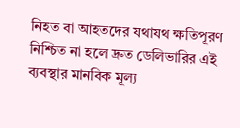নিহত বা আহতদের যথাযথ ক্ষতিপূরণ নিশ্চিত না হলে দ্রুত ডেলিভারির এই ব্যবস্থার মানবিক মূল্য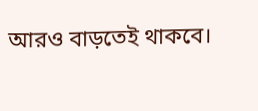আরও বাড়তেই থাকবে।